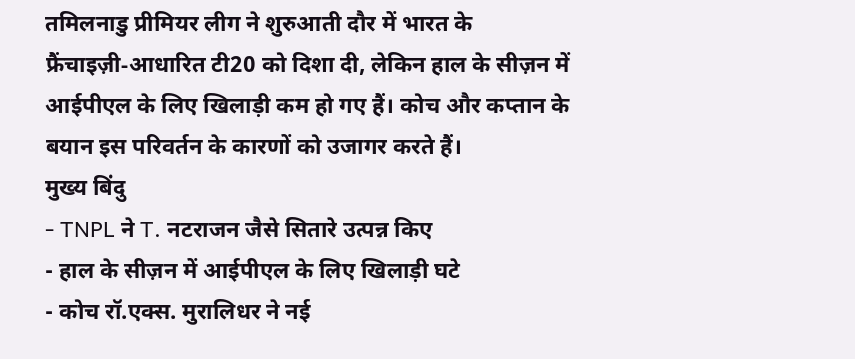तमिलनाडु प्रीमियर लीग ने शुरुआती दौर में भारत के फ्रैंचाइज़ी‑आधारित टी20 को दिशा दी, लेकिन हाल के सीज़न में आईपीएल के लिए खिलाड़ी कम हो गए हैं। कोच और कप्तान के बयान इस परिवर्तन के कारणों को उजागर करते हैं।
मुख्य बिंदु
- TNPL ने T. नटराजन जैसे सितारे उत्पन्न किए
- हाल के सीज़न में आईपीएल के लिए खिलाड़ी घटे
- कोच रॉ.एक्स. मुरालिधर ने नई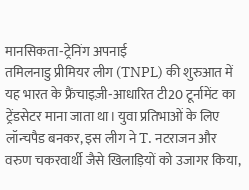मानसिकता‑ट्रेनिंग अपनाई
तमिलनाडु प्रीमियर लीग (TNPL) की शुरुआत में यह भारत के फ्रैंचाइज़ी‑आधारित टी20 टूर्नामेंट का ट्रेंडसेटर माना जाता था। युवा प्रतिभाओं के लिए लॉन्चपैड बनकर, इस लीग ने T. नटराजन और वरुण चकरवार्थी जैसे खिलाड़ियों को उजागर किया,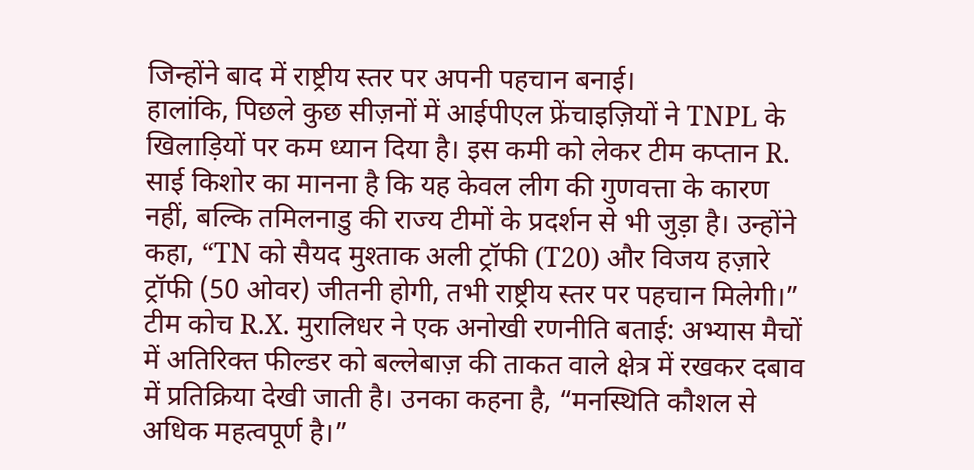जिन्होंने बाद में राष्ट्रीय स्तर पर अपनी पहचान बनाई।
हालांकि, पिछले कुछ सीज़नों में आईपीएल फ्रेंचाइज़ियों ने TNPL के खिलाड़ियों पर कम ध्यान दिया है। इस कमी को लेकर टीम कप्तान R. साई किशोर का मानना है कि यह केवल लीग की गुणवत्ता के कारण नहीं, बल्कि तमिलनाडु की राज्य टीमों के प्रदर्शन से भी जुड़ा है। उन्होंने कहा, “TN को सैयद मुश्ताक अली ट्रॉफी (T20) और विजय हज़ारे ट्रॉफी (50 ओवर) जीतनी होगी, तभी राष्ट्रीय स्तर पर पहचान मिलेगी।”
टीम कोच R.X. मुरालिधर ने एक अनोखी रणनीति बताई: अभ्यास मैचों में अतिरिक्त फील्डर को बल्लेबाज़ की ताकत वाले क्षेत्र में रखकर दबाव में प्रतिक्रिया देखी जाती है। उनका कहना है, “मनस्थिति कौशल से अधिक महत्वपूर्ण है।”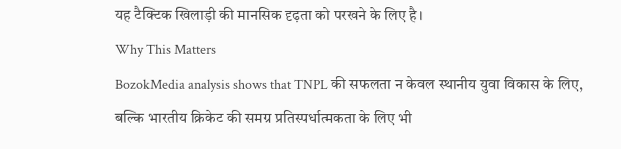यह टैक्टिक खिलाड़ी की मानसिक दृढ़ता को परखने के लिए है।
Why This Matters
BozokMedia analysis shows that TNPL की सफलता न केवल स्थानीय युवा विकास के लिए, बल्कि भारतीय क्रिकेट की समग्र प्रतिस्पर्धात्मकता के लिए भी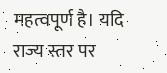महत्वपूर्ण है। यदि राज्य स्तर पर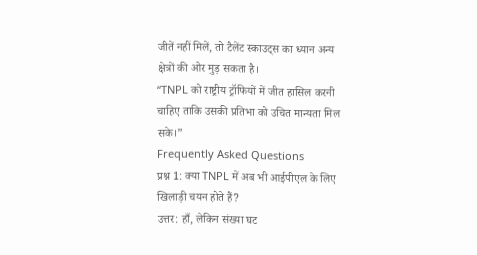जीतें नहीं मिलें, तो टैलेंट स्काउट्स का ध्यान अन्य क्षेत्रों की ओर मुड़ सकता है।
“TNPL को राष्ट्रीय ट्रॉफियों में जीत हासिल करनी चाहिए ताकि उसकी प्रतिभा को उचित मान्यता मिल सके।”
Frequently Asked Questions
प्रश्न 1: क्या TNPL में अब भी आईपीएल के लिए खिलाड़ी चयन होते हैं?
उत्तर: हाँ, लेकिन संख्या घट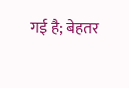गई है; बेहतर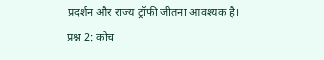प्रदर्शन और राज्य ट्रॉफी जीतना आवश्यक है।
प्रश्न 2: कोच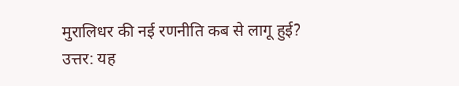मुरालिधर की नई रणनीति कब से लागू हुई?
उत्तर: यह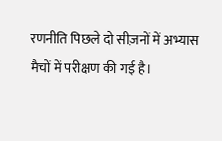रणनीति पिछले दो सीज़नों में अभ्यास मैचों में परीक्षण की गई है।